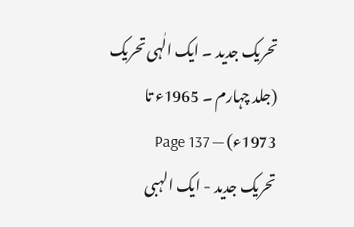تحریک جدید ۔ ایک الٰہی تحریک (جلد چہارم ۔ 1965ء تا 1973ء) — Page 137
تحریک جدید - ایک الہبی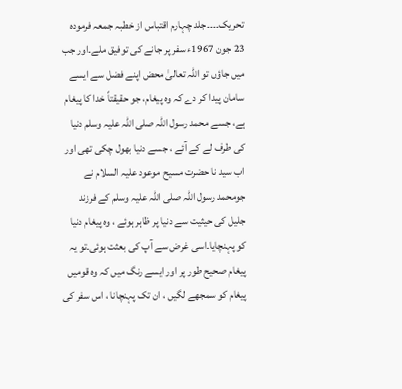تحریک۔۔۔۔جلد چہارم اقتباس از خطبہ جمعہ فرمودہ 23 جون 1967ء سفر پر جانے کی توفیق ملے۔اور جب میں جاؤں تو اللہ تعالیٰ محض اپنے فضل سے ایسے سامان پیدا کر دے کہ وہ پیغام، جو حقیقتاً خدا کا پیغام ہے، جسے محمد رسول اللہ صلی اللہ علیہ وسلم دنیا کی طرف لے کے آئے ، جسے دنیا بھول چکی تھی اور اب سید نا حضرت مسیح موعود علیہ السلام نے جومحمد رسول اللہ صلی اللہ علیہ وسلم کے فرزند جلیل کی حیثیت سے دنیا پر ظاہر ہوئے ، وہ پیغام دنیا کو پہنچایا۔اسی غرض سے آپ کی بعثت ہوئی۔تو یہ پیغام صحیح طور پر اور ایسے رنگ میں کہ وہ قومیں پیغام کو سمجھے لگیں ، ان تک پہنچانا ، اس سفر کی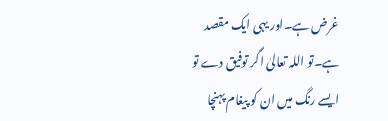غرض ہے۔اور یہی ایک مقصد ہے۔تو اللہ تعالیٰ اگر توفیق دے تو ایسے رنگ میں ان کو پیغام پہنچا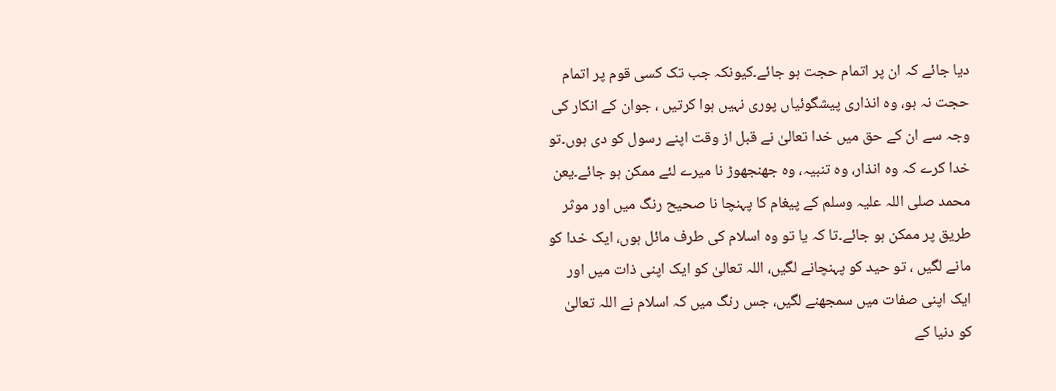دیا جائے کہ ان پر اتمام حجت ہو جائے۔کیونکہ جب تک کسی قوم پر اتمام حجت نہ ہو، وہ انذاری پیشگوئیاں پوری نہیں ہوا کرتیں ، جوان کے انکار کی وجہ سے ان کے حق میں خدا تعالیٰ نے قبل از وقت اپنے رسول کو دی ہوں۔تو خدا کرے کہ وہ انذار، وہ تنبیہ، وہ جھنجھوڑ نا میرے لئے ممکن ہو جائے۔یعن محمد صلی اللہ علیہ وسلم کے پیغام کا پہنچا نا صحیح رنگ میں اور موثر طریق پر ممکن ہو جائے۔تا کہ یا تو وہ اسلام کی طرف مائل ہوں، ایک خدا کو مانے لگیں ، تو حید کو پہنچانے لگیں، اللہ تعالیٰ کو ایک اپنی ذات میں اور ایک اپنی صفات میں سمجھنے لگیں، جس رنگ میں کہ اسلام نے اللہ تعالیٰ کو دنیا کے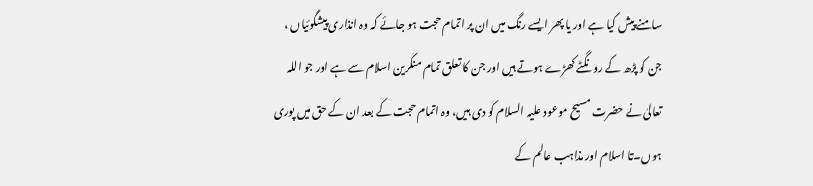سامنے پیش کیا ہے اور یا پھر ایسے رنگ میں ان پر اتمام حجت ہو جائے کہ وہ انذاری پیشگوئیاں ، جن کو پڑھ کے رونگٹے کھڑے ہوتے ہیں اور جن کا تعلق تمام منکرین اسلام سے ہے اور جو اللہ تعالیٰ نے حضرت مسیح موعود علیہ السلام کو دی ہیں، وہ اتمام حجت کے بعد ان کے حق میں پوری ہوں۔تا اسلام اور مذاہب عالم کے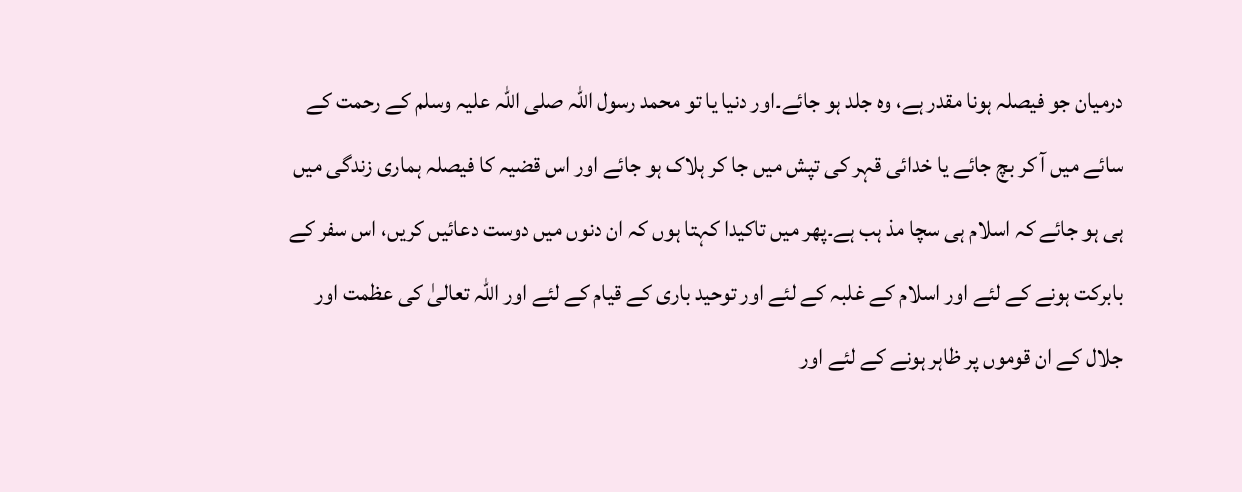درمیان جو فیصلہ ہونا مقدر ہے، وہ جلد ہو جائے۔اور دنیا یا تو محمد رسول اللہ صلی اللہ علیہ وسلم کے رحمت کے سائے میں آ کر بچ جائے یا خدائی قہر کی تپش میں جا کر ہلاک ہو جائے اور اس قضیہ کا فیصلہ ہماری زندگی میں ہی ہو جائے کہ اسلام ہی سچا مذ ہب ہے۔پھر میں تاکیدا کہتا ہوں کہ ان دنوں میں دوست دعائیں کریں، اس سفر کے بابرکت ہونے کے لئے اور اسلام کے غلبہ کے لئے اور توحید باری کے قیام کے لئے اور اللہ تعالیٰ کی عظمت اور جلال کے ان قوموں پر ظاہر ہونے کے لئے اور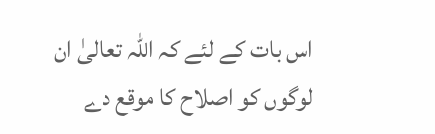اس بات کے لئے کہ اللہ تعالیٰ ان لوگوں کو اصلاح کا موقع دے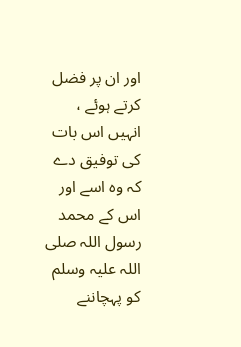اور ان پر فضل کرتے ہوئے ، انہیں اس بات کی توفیق دے کہ وہ اسے اور اس کے محمد رسول اللہ صلی اللہ علیہ وسلم کو پہچاننے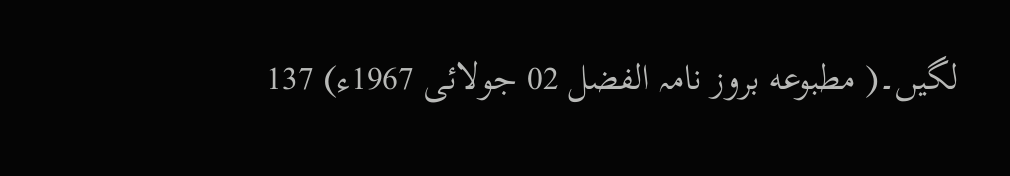لگیں۔( مطبوعه بروز نامہ الفضل 02 جولائی 1967ء) 137